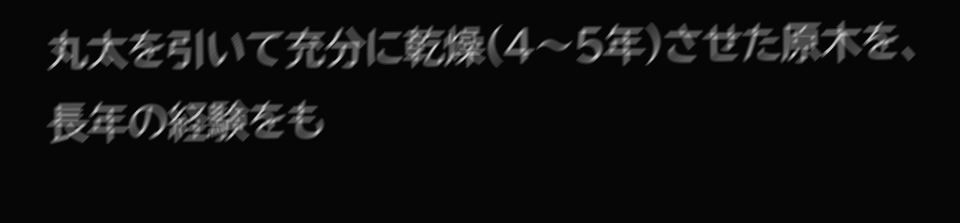丸太を引いて充分に乾燥(4〜5年)させた原木を、長年の経験をも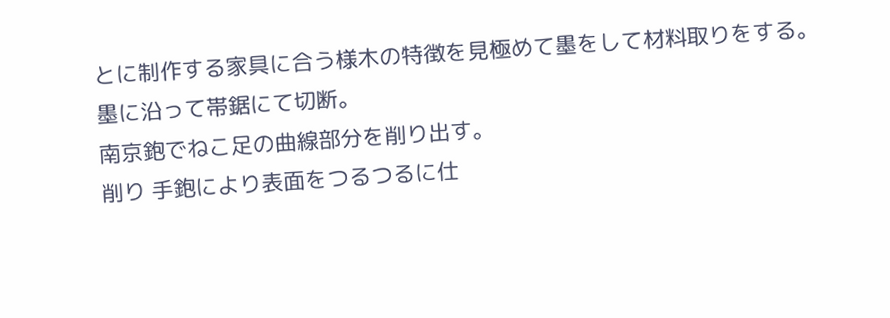とに制作する家具に合う様木の特徴を見極めて墨をして材料取りをする。
墨に沿って帯鋸にて切断。
南京鉋でねこ足の曲線部分を削り出す。
削り 手鉋により表面をつるつるに仕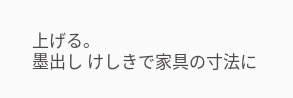上げる。
墨出し けしきで家具の寸法に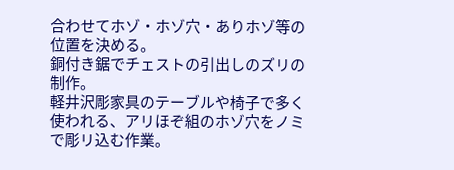合わせてホゾ・ホゾ穴・ありホゾ等の位置を決める。
銅付き鋸でチェストの引出しのズリの制作。
軽井沢彫家具のテーブルや椅子で多く使われる、アリほぞ組のホゾ穴をノミで彫リ込む作業。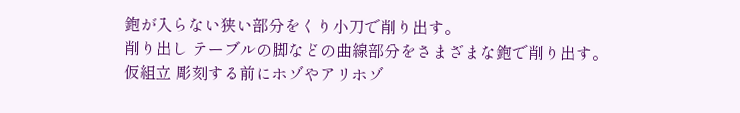鉋が入らない狭い部分をくり小刀で削り出す。
削り出し テーブルの脚などの曲線部分をさまざまな鉋で削り出す。
仮組立 彫刻する前にホゾやアリホゾ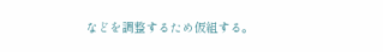などを調整するため仮組する。